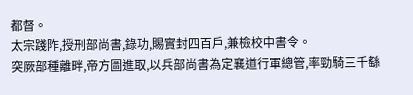都督。
太宗踐阼,授刑部尚書,錄功,賜實封四百戶,兼檢校中書令。
突厥部種離畔,帝方圖進取,以兵部尚書為定襄道行軍總管,率勁騎三千繇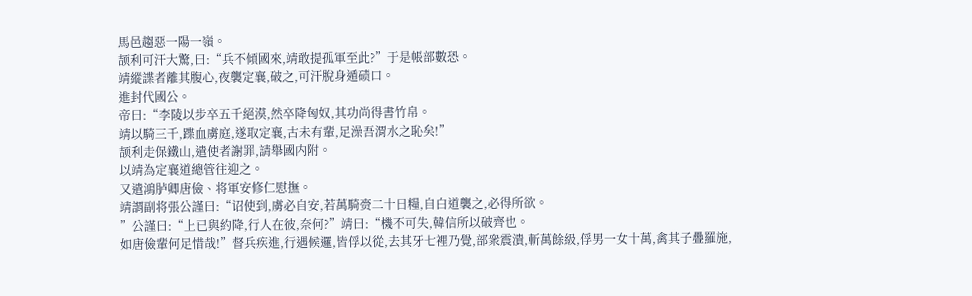馬邑趨惡一陽一嶺。
颉利可汗大驚,曰:“兵不傾國來,靖敢提孤軍至此?”于是帳部數恐。
靖縱諜者離其腹心,夜襲定襄,破之,可汗脫身遁碛口。
進封代國公。
帝曰:“李陵以步卒五千絕漠,然卒降匈奴,其功尚得書竹帛。
靖以騎三千,蹀血虜庭,遂取定襄,古未有輩,足澡吾渭水之恥矣!”
颉利走保鐵山,遣使者謝罪,請舉國内附。
以靖為定襄道總管往迎之。
又遣鴻胪卿唐儉、将軍安修仁慰撫。
靖謂副将張公謹曰:“诏使到,虜必自安,若萬騎赍二十日糧,自白道襲之,必得所欲。
”公謹曰:“上已與約降,行人在彼,奈何?”靖曰:“機不可失,韓信所以破齊也。
如唐儉輩何足惜哉!”督兵疾進,行遇候邏,皆俘以從,去其牙七裡乃覺,部衆震潰,斬萬餘級,俘男一女十萬,禽其子疊羅施,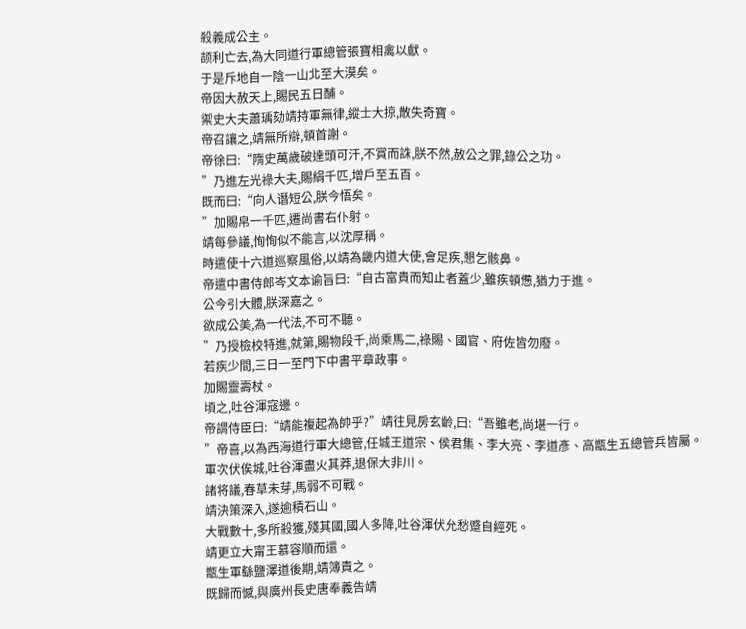殺義成公主。
颉利亡去,為大同道行軍總管張寶相禽以獻。
于是斥地自一陰一山北至大漠矣。
帝因大赦天上,賜民五日酺。
禦史大夫蕭瑀劾靖持軍無律,縱士大掠,散失奇寶。
帝召讓之,靖無所辯,頓首謝。
帝徐曰:“隋史萬歲破達頭可汗,不賞而誅,朕不然,赦公之罪,錄公之功。
”乃進左光祿大夫,賜絹千匹,增戶至五百。
既而曰:“向人谮短公,朕今悟矣。
”加賜帛一千匹,遷尚書右仆射。
靖每參議,恂恂似不能言,以沈厚稱。
時遣使十六道巡察風俗,以靖為畿内道大使,會足疾,懇乞骸鼻。
帝遣中書侍郎岑文本谕旨曰:“自古富貴而知止者蓋少,雖疾頓憊,猶力于進。
公今引大體,朕深嘉之。
欲成公美,為一代法,不可不聽。
”乃授檢校特進,就第,賜物段千,尚乘馬二,祿賜、國官、府佐皆勿廢。
若疾少間,三日一至門下中書平章政事。
加賜靈壽杖。
頃之,吐谷渾寇邊。
帝謂侍臣曰:“靖能複起為帥乎?”靖往見房玄齡,曰:“吾雖老,尚堪一行。
”帝喜,以為西海道行軍大總管,任城王道宗、侯君集、李大亮、李道彥、高甑生五總管兵皆屬。
軍次伏俟城,吐谷渾盡火其莽,退保大非川。
諸将議,春草未芽,馬弱不可戰。
靖決策深入,遂逾積石山。
大戰數十,多所殺獲,殘其國,國人多降,吐谷渾伏允愁蹙自經死。
靖更立大甯王慕容順而還。
甑生軍繇鹽澤道後期,靖簿責之。
既歸而憾,與廣州長史唐奉義告靖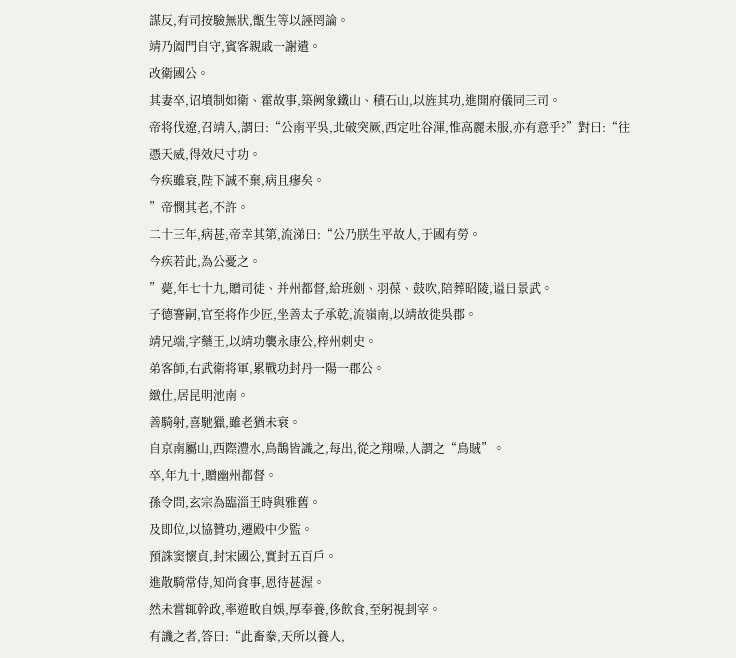謀反,有司按驗無狀,甑生等以誣罔論。
靖乃阖門自守,賓客親戚一謝遣。
改衛國公。
其妻卒,诏墳制如衛、霍故事,築阙象鐵山、積石山,以旌其功,進開府儀同三司。
帝将伐遼,召靖入,謂曰:“公南平吳,北破突厥,西定吐谷渾,惟高麗未服,亦有意乎?”對曰:“往憑天威,得效尺寸功。
今疾雖衰,陛下誠不棄,病且瘳矣。
”帝憫其老,不許。
二十三年,病甚,帝幸其第,流涕曰:“公乃朕生平故人,于國有勞。
今疾若此,為公憂之。
”薨,年七十九,贈司徒、并州都督,給班劍、羽葆、鼓吹,陪葬昭陵,谥日景武。
子德謇嗣,官至将作少匠,坐善太子承乾,流嶺南,以靖故徙吳郡。
靖兄端,字藥王,以靖功襲永康公,梓州刺史。
弟客師,右武衛将軍,累戰功封丹一陽一郡公。
緻仕,居昆明池南。
善騎射,喜馳獵,雖老猶未衰。
自京南屬山,西際澧水,鳥鵲皆識之,每出,從之翔噪,人謂之“鳥賊”。
卒,年九十,贈幽州都督。
孫令問,玄宗為臨淄王時與雅舊。
及即位,以協贊功,遷殿中少監。
預誅窦懷貞,封宋國公,實封五百戶。
進散騎常侍,知尚食事,恩待甚渥。
然未嘗辄幹政,率遊畋自娛,厚奉養,侈飲食,至躬視刲宰。
有譏之者,答曰:“此畜豢,天所以養人,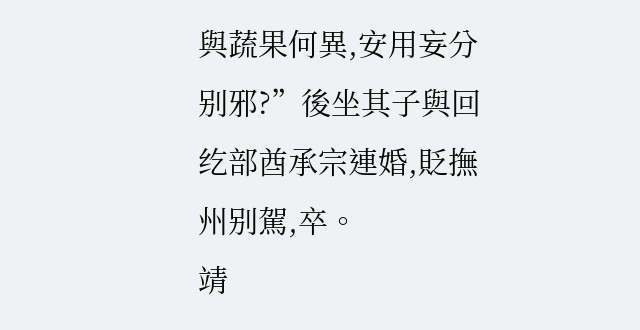與蔬果何異,安用妄分别邪?”後坐其子與回纥部酋承宗連婚,貶撫州别駕,卒。
靖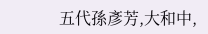五代孫彥芳,大和中,